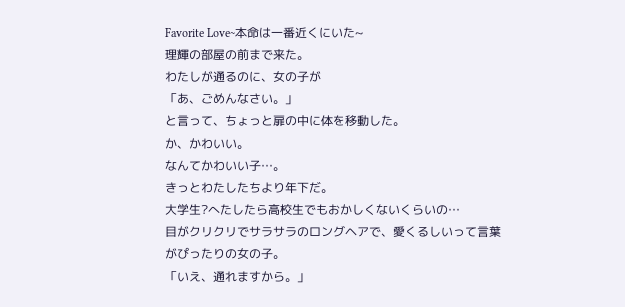Favorite Love~本命は一番近くにいた~
理輝の部屋の前まで来た。
わたしが通るのに、女の子が
「あ、ごめんなさい。」
と言って、ちょっと扉の中に体を移動した。
か、かわいい。
なんてかわいい子…。
きっとわたしたちより年下だ。
大学生?へたしたら高校生でもおかしくないくらいの…
目がクリクリでサラサラのロングヘアで、愛くるしいって言葉がぴったりの女の子。
「いえ、通れますから。」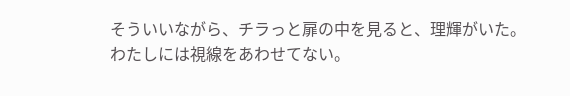そういいながら、チラっと扉の中を見ると、理輝がいた。
わたしには視線をあわせてない。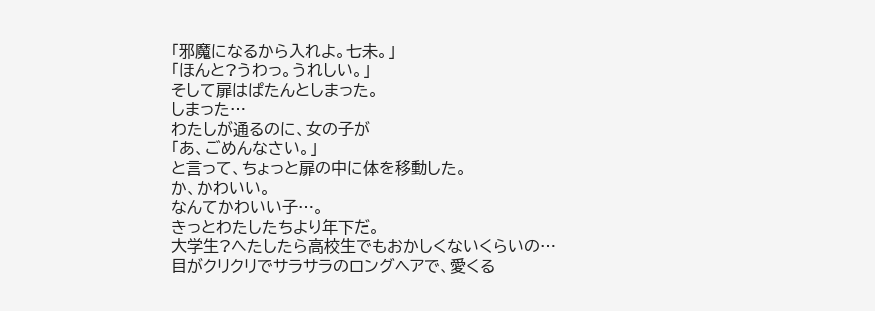「邪魔になるから入れよ。七未。」
「ほんと?うわっ。うれしい。」
そして扉はぱたんとしまった。
しまった…
わたしが通るのに、女の子が
「あ、ごめんなさい。」
と言って、ちょっと扉の中に体を移動した。
か、かわいい。
なんてかわいい子…。
きっとわたしたちより年下だ。
大学生?へたしたら高校生でもおかしくないくらいの…
目がクリクリでサラサラのロングヘアで、愛くる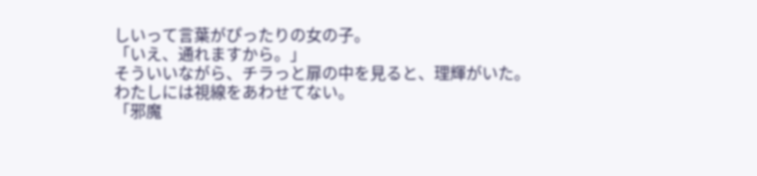しいって言葉がぴったりの女の子。
「いえ、通れますから。」
そういいながら、チラっと扉の中を見ると、理輝がいた。
わたしには視線をあわせてない。
「邪魔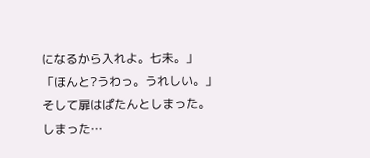になるから入れよ。七未。」
「ほんと?うわっ。うれしい。」
そして扉はぱたんとしまった。
しまった…